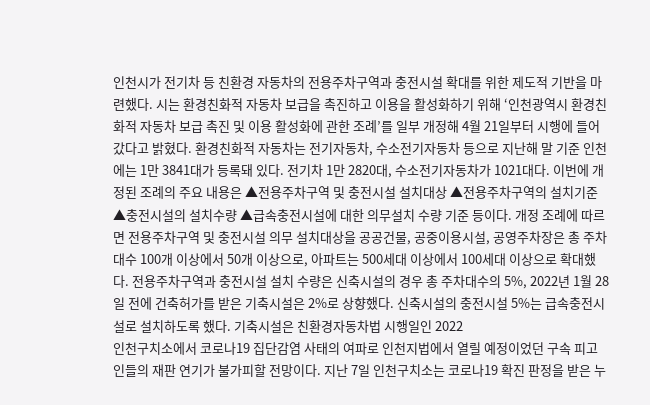인천시가 전기차 등 친환경 자동차의 전용주차구역과 충전시설 확대를 위한 제도적 기반을 마련했다. 시는 환경친화적 자동차 보급을 촉진하고 이용을 활성화하기 위해 ‘인천광역시 환경친화적 자동차 보급 촉진 및 이용 활성화에 관한 조례’를 일부 개정해 4월 21일부터 시행에 들어갔다고 밝혔다. 환경친화적 자동차는 전기자동차, 수소전기자동차 등으로 지난해 말 기준 인천에는 1만 3841대가 등록돼 있다. 전기차 1만 2820대, 수소전기자동차가 1021대다. 이번에 개정된 조례의 주요 내용은 ▲전용주차구역 및 충전시설 설치대상 ▲전용주차구역의 설치기준 ▲충전시설의 설치수량 ▲급속충전시설에 대한 의무설치 수량 기준 등이다. 개정 조례에 따르면 전용주차구역 및 충전시설 의무 설치대상을 공공건물, 공중이용시설, 공영주차장은 총 주차대수 100개 이상에서 50개 이상으로, 아파트는 500세대 이상에서 100세대 이상으로 확대했다. 전용주차구역과 충전시설 설치 수량은 신축시설의 경우 총 주차대수의 5%, 2022년 1월 28일 전에 건축허가를 받은 기축시설은 2%로 상향했다. 신축시설의 충전시설 5%는 급속충전시설로 설치하도록 했다. 기축시설은 친환경자동차법 시행일인 2022
인천구치소에서 코로나19 집단감염 사태의 여파로 인천지법에서 열릴 예정이었던 구속 피고인들의 재판 연기가 불가피할 전망이다. 지난 7일 인천구치소는 코로나19 확진 판정을 받은 누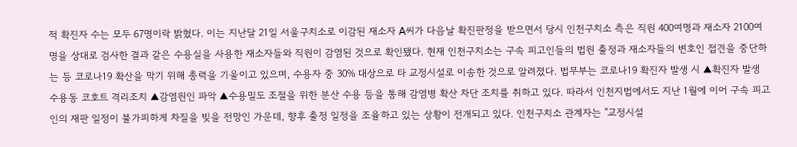적 확진자 수는 모두 67명이락 밝혔다. 이는 지난달 21일 서울구치소로 이감된 재소자 A씨가 다음날 확진판정을 받으면서 당시 인천구치소 측은 직원 400여명과 재소자 2100여명을 상대로 검사한 결과 같은 수용실을 사용한 재소자들와 직원이 감염된 것으로 확인됐다. 현재 인천구치소는 구속 피고인들의 법원 출정과 재소자들의 변호인 접견을 중단하는 등 코로나19 확산을 막기 위해 총력을 기울이고 있으며, 수용자 중 30% 대상으로 타 교정시설로 이송한 것으로 알려졌다. 법무부는 코로나19 확진자 발생 시 ▲확진자 발생 수용동 코호트 격리조치 ▲감염원인 파악 ▲수용밀도 조절을 위한 분산 수용 등을 통해 감염병 확산 차단 조치를 취하고 있다. 따라서 인천지법에서도 지난 1월에 이어 구속 피고인의 재판 일정이 불가피하게 차질을 빚을 전망인 가운데, 향후 출정 일정을 조율하고 있는 상황이 전개되고 있다. 인천구치소 관계자는 "교정시설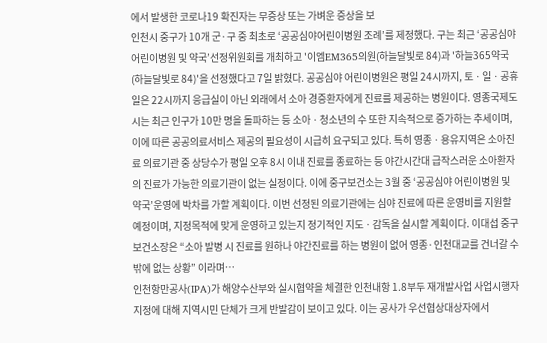에서 발생한 코로나19 확진자는 무증상 또는 가벼운 증상을 보
인천시 중구가 10개 군·구 중 최초로 ‘공공심야어린이병원 조례’를 제정했다. 구는 최근 ‘공공심야어린이병원 및 약국’선정위원회를 개최하고 '이엠EM365의원(하늘달빛로 84)과 '하늘365약국(하늘달빛로 84)'을 선정했다고 7일 밝혔다. 공공심야 어린이병원은 평일 24시까지, 토ㆍ일ㆍ공휴일은 22시까지 응급실이 아닌 외래에서 소아 경증환자에게 진료를 제공하는 병원이다. 영종국제도시는 최근 인구가 10만 명을 돌파하는 등 소아ㆍ청소년의 수 또한 지속적으로 증가하는 추세이며, 이에 따른 공공의료서비스 제공의 필요성이 시급히 요구되고 있다. 특히 영종ㆍ용유지역은 소아진료 의료기관 중 상당수가 평일 오후 8시 이내 진료를 종료하는 등 야간시간대 급작스러운 소아환자의 진료가 가능한 의료기관이 없는 실정이다. 이에 중구보건소는 3월 중 ‘공공심야 어린이병원 및 약국’운영에 박차를 가할 계획이다. 이번 선정된 의료기관에는 심야 진료에 따른 운영비를 지원할 예정이며, 지정목적에 맞게 운영하고 있는지 정기적인 지도ㆍ감독을 실시할 계획이다. 이대섭 중구보건소장은 “소아 발병 시 진료를 원하나 야간진료를 하는 병원이 없어 영종·인천대교를 건너갈 수 밖에 없는 상황” 이라며…
인천항만공사(IPA)가 해양수산부와 실시협약을 체결한 인천내항 1.8부두 재개발사업 사업시행자 지정에 대해 지역시민 단체가 크게 반발감이 보이고 있다. 이는 공사가 우선협상대상자에서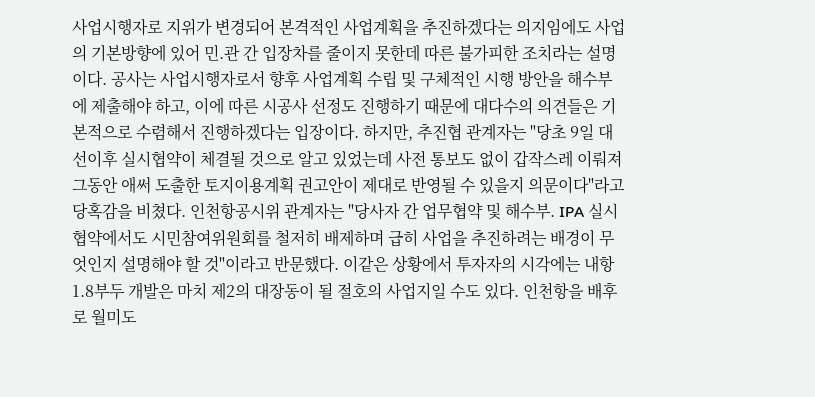사업시행자로 지위가 변경되어 본격적인 사업계획을 추진하겠다는 의지임에도 사업의 기본방향에 있어 민.관 간 입장차를 줄이지 못한데 따른 불가피한 조치라는 설명이다. 공사는 사업시행자로서 향후 사업계획 수립 및 구체적인 시행 방안을 해수부에 제출해야 하고, 이에 따른 시공사 선정도 진행하기 때문에 대다수의 의견들은 기본적으로 수렴해서 진행하겠다는 입장이다. 하지만, 추진협 관계자는 "당초 9일 대선이후 실시협약이 체결될 것으로 알고 있었는데 사전 통보도 없이 갑작스레 이뤄져 그동안 애써 도출한 토지이용계획 권고안이 제대로 반영될 수 있을지 의문이다"라고 당혹감을 비쳤다. 인천항공시위 관계자는 "당사자 간 업무협약 및 해수부. IPA 실시협약에서도 시민참여위원회를 철저히 배제하며 급히 사업을 추진하려는 배경이 무엇인지 설명해야 할 것"이라고 반문했다. 이같은 상황에서 투자자의 시각에는 내항1.8부두 개발은 마치 제2의 대장동이 될 절호의 사업지일 수도 있다. 인천항을 배후로 월미도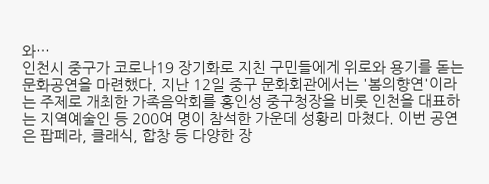와…
인천시 중구가 코로나19 장기화로 지친 구민들에게 위로와 용기를 돋는 문화공연을 마련했다. 지난 12일 중구 문화회관에서는 '봄의향연'이라는 주제로 개최한 가족음악회를 홍인성 중구청장을 비롯 인천을 대표하는 지역예술인 등 200여 명이 참석한 가운데 성황리 마쳤다. 이번 공연은 팝페라, 클래식, 합창 등 다양한 장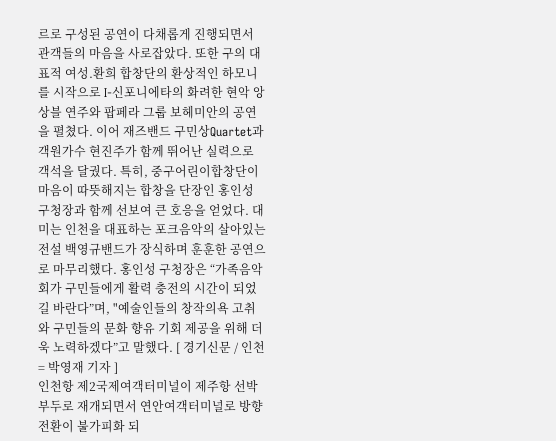르로 구성된 공연이 다채롭게 진행되면서 관객들의 마음을 사로잡았다. 또한 구의 대표적 여성.환희 합창단의 환상적인 하모니를 시작으로 I-신포니에타의 화려한 현악 앙상블 연주와 팝페라 그룹 보헤미안의 공연을 펼쳤다. 이어 재즈밴드 구민상Quartet과 객원가수 현진주가 함께 뛰어난 실력으로 객석을 달궜다. 특히, 중구어린이합창단이 마음이 따뜻해지는 합창을 단장인 홍인성 구청장과 함께 선보여 큰 호응을 얻었다. 대미는 인천을 대표하는 포크음악의 살아있는 전설 백영규밴드가 장식하며 훈훈한 공연으로 마무리했다. 홍인성 구청장은 “가족음악회가 구민들에게 활력 충전의 시간이 되었길 바란다”며, "예술인들의 창작의욕 고취와 구민들의 문화 향유 기회 제공을 위해 더욱 노력하겠다”고 말했다. [ 경기신문 / 인천 = 박영재 기자 ]
인천항 제2국제여객터미널이 제주항 선박 부두로 재개되면서 연안여객터미널로 방향 전환이 불가피화 되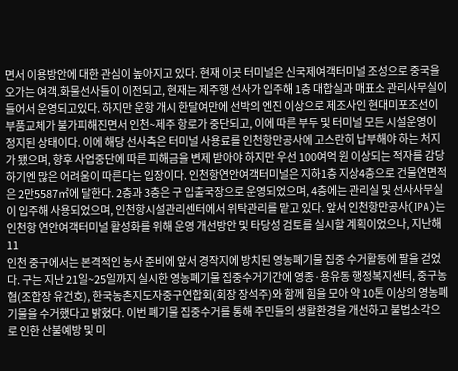면서 이용방안에 대한 관심이 높아지고 있다. 현재 이곳 터미널은 신국제여객터미널 조성으로 중국을 오가는 여객.화물선사들이 이전되고, 현재는 제주행 선사가 입주해 1층 대합실과 매표소 관리사무실이 들어서 운영되고있다. 하지만 운항 개시 한달여만에 선박의 엔진 이상으로 제조사인 현대미포조선이 부품교체가 불가피해진면서 인천~제주 항로가 중단되고, 이에 따른 부두 및 터미널 모든 시설운영이 정지된 상태이다. 이에 해당 선사측은 터미널 사용료를 인천항만공사에 고스란히 납부해야 하는 처지가 됐으며, 향후 사업중단에 따른 피해금을 변제 받아야 하지만 우선 100여억 원 이상되는 적자를 감당하기엔 많은 어려움이 따른다는 입장이다. 인천항연안여객터미널은 지하1층 지상4층으로 건물연면적은 2만5587㎡에 달한다. 2층과 3층은 구 입출국장으로 운영되었으며, 4층에는 관리실 및 선사사무실이 입주해 사용되었으며, 인천항시설관리센터에서 위탁관리를 맡고 있다. 앞서 인천항만공사(IPA)는 인천항 연안여객터미널 활성화를 위해 운영 개선방안 및 타당성 검토를 실시할 계획이었으나, 지난해 11
인천 중구에서는 본격적인 농사 준비에 앞서 경작지에 방치된 영농폐기물 집중 수거활동에 팔을 걷었다. 구는 지난 21일~25일까지 실시한 영농폐기물 집중수거기간에 영종·용유동 행정복지센터, 중구농협(조합장 유건호), 한국농촌지도자중구연합회(회장 장석주)와 함께 힘을 모아 약 10톤 이상의 영농폐기물을 수거했다고 밝혔다. 이번 폐기물 집중수거를 통해 주민들의 생활환경을 개선하고 불법소각으로 인한 산불예방 및 미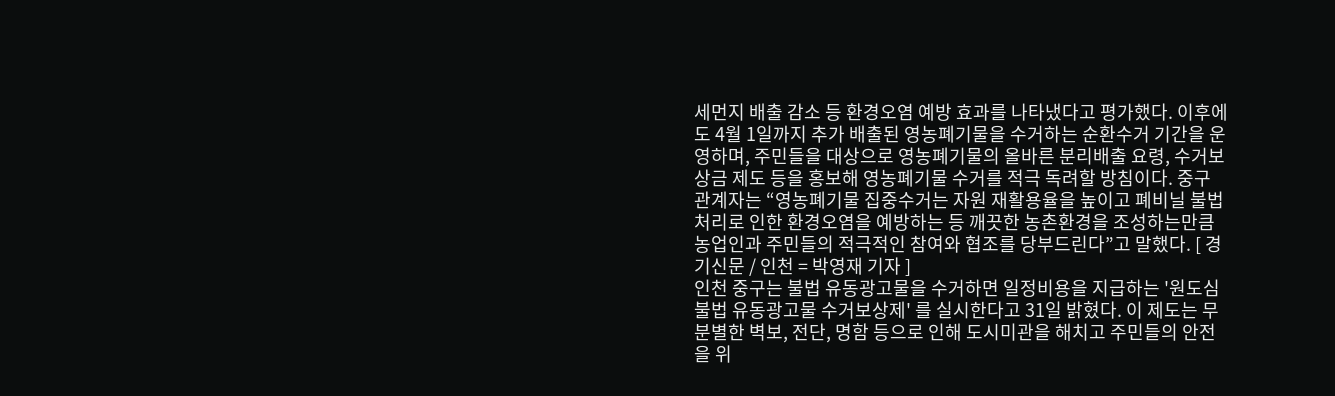세먼지 배출 감소 등 환경오염 예방 효과를 나타냈다고 평가했다. 이후에도 4월 1일까지 추가 배출된 영농폐기물을 수거하는 순환수거 기간을 운영하며, 주민들을 대상으로 영농폐기물의 올바른 분리배출 요령, 수거보상금 제도 등을 홍보해 영농폐기물 수거를 적극 독려할 방침이다. 중구 관계자는 “영농폐기물 집중수거는 자원 재활용율을 높이고 폐비닐 불법처리로 인한 환경오염을 예방하는 등 깨끗한 농촌환경을 조성하는만큼 농업인과 주민들의 적극적인 참여와 협조를 당부드린다”고 말했다. [ 경기신문 / 인천 = 박영재 기자 ]
인천 중구는 불법 유동광고물을 수거하면 일정비용을 지급하는 '원도심 불법 유동광고물 수거보상제' 를 실시한다고 31일 밝혔다. 이 제도는 무분별한 벽보, 전단, 명함 등으로 인해 도시미관을 해치고 주민들의 안전을 위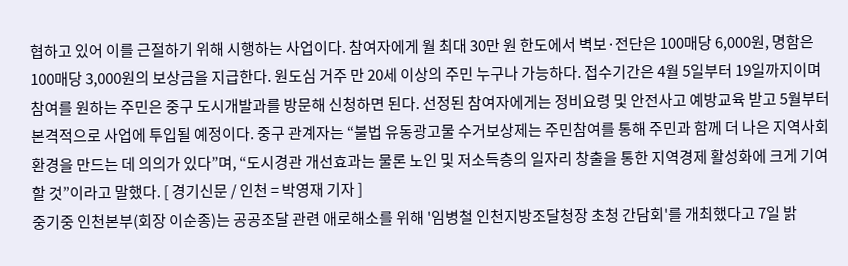협하고 있어 이를 근절하기 위해 시행하는 사업이다. 참여자에게 월 최대 30만 원 한도에서 벽보·전단은 100매당 6,000원, 명함은 100매당 3,000원의 보상금을 지급한다. 원도심 거주 만 20세 이상의 주민 누구나 가능하다. 접수기간은 4월 5일부터 19일까지이며 참여를 원하는 주민은 중구 도시개발과를 방문해 신청하면 된다. 선정된 참여자에게는 정비요령 및 안전사고 예방교육 받고 5월부터 본격적으로 사업에 투입될 예정이다. 중구 관계자는 “불법 유동광고물 수거보상제는 주민참여를 통해 주민과 함께 더 나은 지역사회 환경을 만드는 데 의의가 있다”며, “도시경관 개선효과는 물론 노인 및 저소득층의 일자리 창출을 통한 지역경제 활성화에 크게 기여할 것”이라고 말했다. [ 경기신문 / 인천 = 박영재 기자 ]
중기중 인천본부(회장 이순종)는 공공조달 관련 애로해소를 위해 '임병철 인천지방조달청장 초청 간담회'를 개최했다고 7일 밝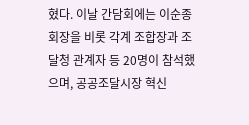혔다. 이날 간담회에는 이순종 회장을 비롯 각계 조합장과 조달청 관계자 등 20명이 참석했으며, 공공조달시장 혁신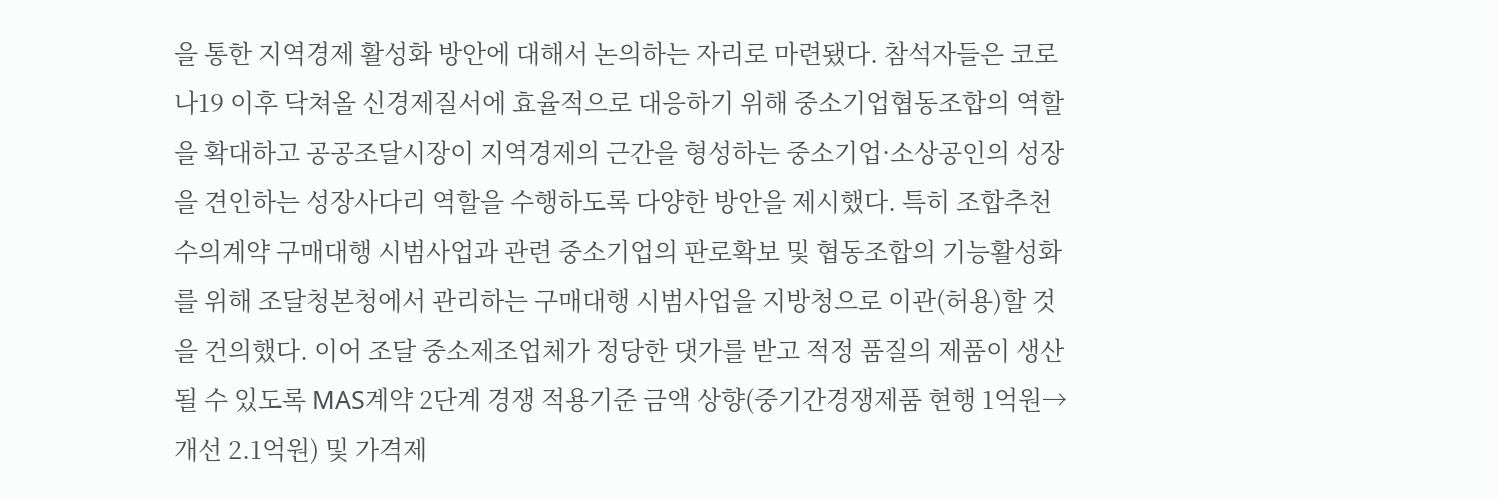을 통한 지역경제 활성화 방안에 대해서 논의하는 자리로 마련됐다. 참석자들은 코로나19 이후 닥쳐올 신경제질서에 효율적으로 대응하기 위해 중소기업협동조합의 역할을 확대하고 공공조달시장이 지역경제의 근간을 형성하는 중소기업·소상공인의 성장을 견인하는 성장사다리 역할을 수행하도록 다양한 방안을 제시했다. 특히 조합추천 수의계약 구매대행 시범사업과 관련 중소기업의 판로확보 및 협동조합의 기능활성화를 위해 조달청본청에서 관리하는 구매대행 시범사업을 지방청으로 이관(허용)할 것을 건의했다. 이어 조달 중소제조업체가 정당한 댓가를 받고 적정 품질의 제품이 생산될 수 있도록 MAS계약 2단계 경쟁 적용기준 금액 상향(중기간경쟁제품 현행 1억원→ 개선 2.1억원) 및 가격제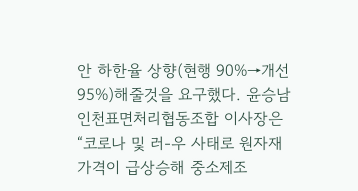안 하한율 상향(현행 90%→개선 95%)해줄것을 요구했다. 윤승남 인천표면처리협동조합 이사장은“코로나 및 러-우 사태로 원자재 가격이 급상승해 중소제조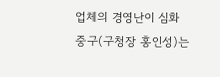업체의 경영난이 심화
중구(구청장 홍인성)는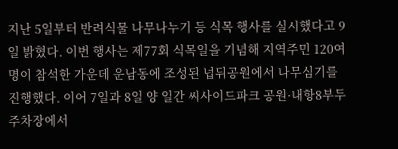지난 5일부터 반려식물 나무나누기 등 식목 행사를 실시했다고 9일 밝혔다. 이번 행사는 제77회 식목일을 기념해 지역주민 120여 명이 참석한 가운데 운남동에 조성된 넙뒤공원에서 나무심기를 진행했다. 이어 7일과 8일 양 일간 씨사이드파크 공원·내항8부두 주차장에서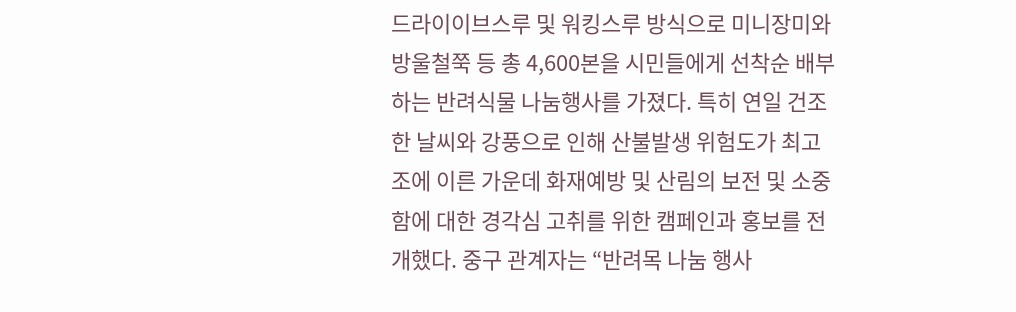드라이이브스루 및 워킹스루 방식으로 미니장미와 방울철쭉 등 총 4,600본을 시민들에게 선착순 배부하는 반려식물 나눔행사를 가졌다. 특히 연일 건조한 날씨와 강풍으로 인해 산불발생 위험도가 최고조에 이른 가운데 화재예방 및 산림의 보전 및 소중함에 대한 경각심 고취를 위한 캠페인과 홍보를 전개했다. 중구 관계자는 “반려목 나눔 행사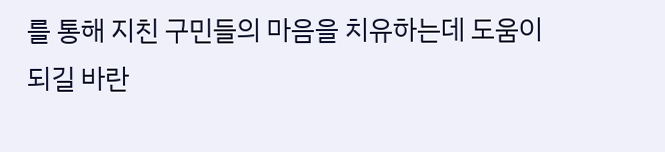를 통해 지친 구민들의 마음을 치유하는데 도움이 되길 바란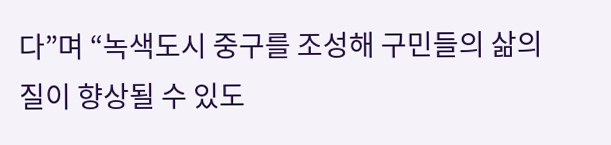다”며 “녹색도시 중구를 조성해 구민들의 삶의 질이 향상될 수 있도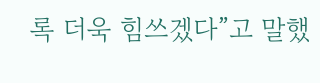록 더욱 힘쓰겠다”고 말했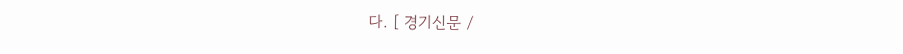다. [ 경기신문 /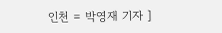인천 = 박영재 기자 ]